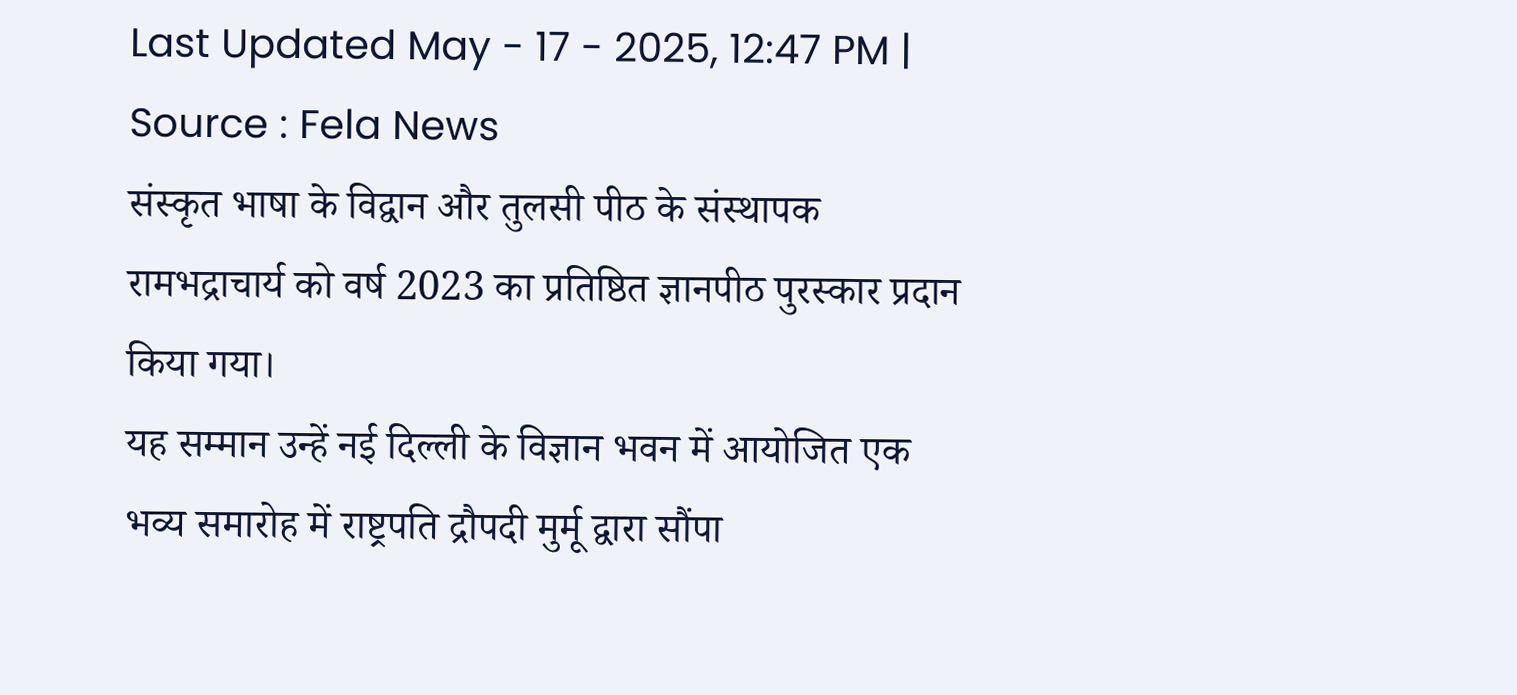Last Updated May - 17 - 2025, 12:47 PM | Source : Fela News
संस्कृत भाषा के विद्वान और तुलसी पीठ के संस्थापक रामभद्राचार्य को वर्ष 2023 का प्रतिष्ठित ज्ञानपीठ पुरस्कार प्रदान किया गया।
यह सम्मान उन्हें नई दिल्ली के विज्ञान भवन में आयोजित एक भव्य समारोह में राष्ट्रपति द्रौपदी मुर्मू द्वारा सौंपा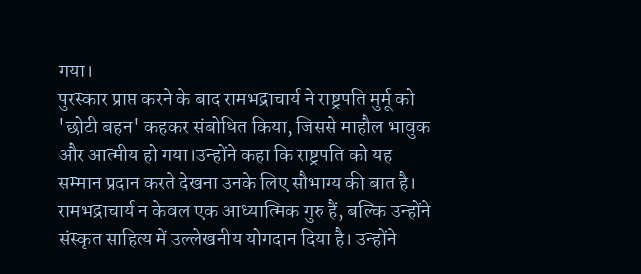गया।
पुरस्कार प्राप्त करने के बाद रामभद्राचार्य ने राष्ट्रपति मुर्मू को 'छोटी बहन' कहकर संबोधित किया, जिससे माहौल भावुक और आत्मीय हो गया।उन्होंने कहा कि राष्ट्रपति को यह सम्मान प्रदान करते देखना उनके लिए सौभाग्य की बात है।
रामभद्राचार्य न केवल एक आध्यात्मिक गुरु हैं, बल्कि उन्होंने संस्कृत साहित्य में उल्लेखनीय योगदान दिया है। उन्होंने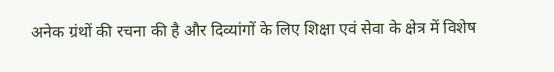अनेक ग्रंथों की रचना की है और दिव्यांगों के लिए शिक्षा एवं सेवा के क्षेत्र में विशेष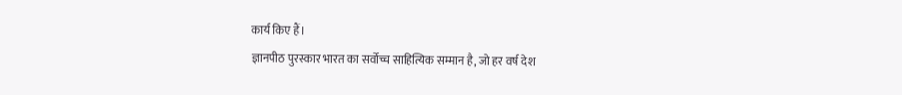कार्य किए हैं।
ज्ञानपीठ पुरस्कार भारत का सर्वोच्च साहित्यिक सम्मान है, जो हर वर्ष देश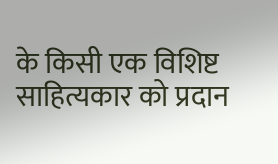के किसी एक विशिष्ट साहित्यकार को प्रदान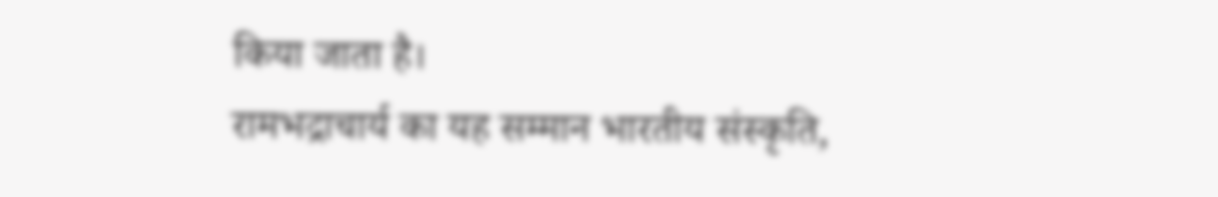किया जाता है।
रामभद्राचार्य का यह सम्मान भारतीय संस्कृति,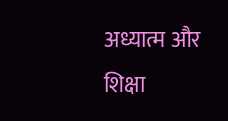अध्यात्म और शिक्षा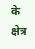के क्षेत्र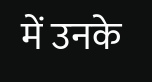में उनके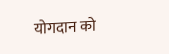योगदान को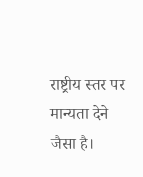राष्ट्रीय स्तर पर मान्यता देने जैसा है।